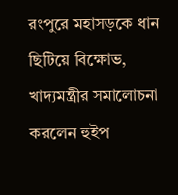রংপুরে মহাসড়কে ধান ছিটিয়ে বিক্ষোভ, খাদ্যমন্ত্রীর সমালোচনা করলেন হুইপ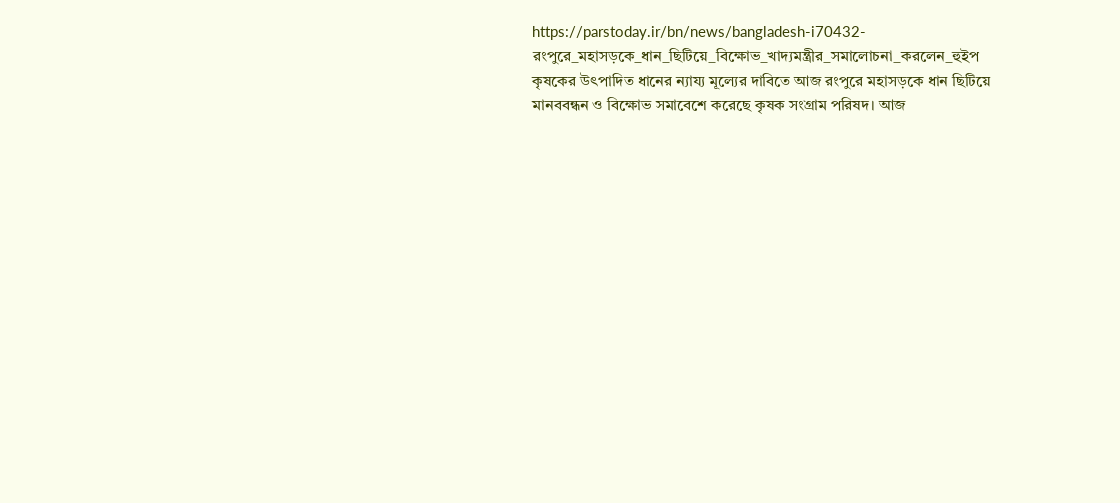https://parstoday.ir/bn/news/bangladesh-i70432-রংপুরে_মহাসড়কে_ধান_ছিটিয়ে_বিক্ষোভ_খাদ্যমন্ত্রীর_সমালোচনা_করলেন_হুইপ
কৃষকের উৎপাদিত ধানের ন্যায্য মূল্যের দাবিতে আজ রংপুরে মহাসড়কে ধান ছিটিয়ে মানববন্ধন ও বিক্ষোভ সমাবেশে করেছে কৃষক সংগ্রাম পরিষদ। আজ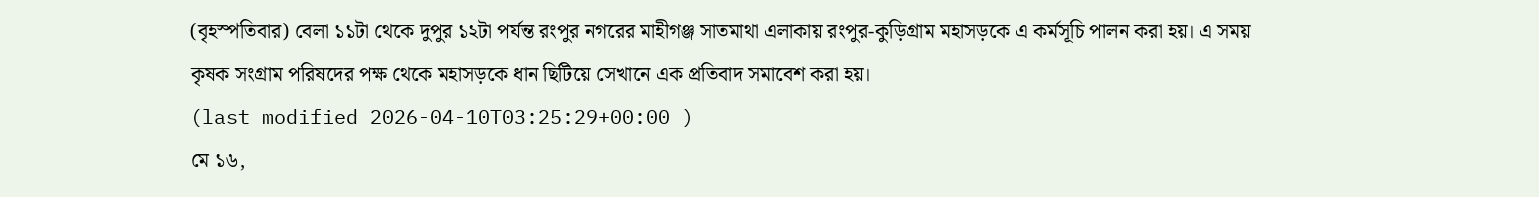(বৃহস্পতিবার) বেলা ১১টা থেকে দুপুর ১২টা পর্যন্ত রংপুর নগরের মাহীগঞ্জ সাতমাথা এলাকায় রংপুর-কুড়িগ্রাম মহাসড়কে এ কর্মসূচি পালন করা হয়। এ সময় কৃষক সংগ্রাম পরিষদের পক্ষ থেকে মহাসড়কে ধান ছিটিয়ে সেখানে এক প্রতিবাদ সমাবেশ করা হয়।
(last modified 2026-04-10T03:25:29+00:00 )
মে ১৬,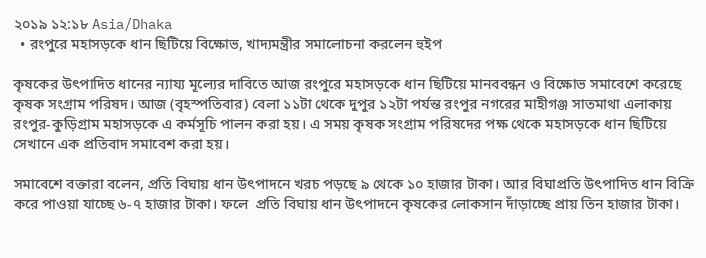২০১৯ ১২:১৮ Asia/Dhaka
  • রংপুরে মহাসড়কে ধান ছিটিয়ে বিক্ষোভ, খাদ্যমন্ত্রীর সমালোচনা করলেন হুইপ

কৃষকের উৎপাদিত ধানের ন্যায্য মূল্যের দাবিতে আজ রংপুরে মহাসড়কে ধান ছিটিয়ে মানববন্ধন ও বিক্ষোভ সমাবেশে করেছে কৃষক সংগ্রাম পরিষদ। আজ (বৃহস্পতিবার) বেলা ১১টা থেকে দুপুর ১২টা পর্যন্ত রংপুর নগরের মাহীগঞ্জ সাতমাথা এলাকায় রংপুর-কুড়িগ্রাম মহাসড়কে এ কর্মসূচি পালন করা হয়। এ সময় কৃষক সংগ্রাম পরিষদের পক্ষ থেকে মহাসড়কে ধান ছিটিয়ে সেখানে এক প্রতিবাদ সমাবেশ করা হয়।

সমাবেশে বক্তারা বলেন, প্রতি বিঘায় ধান উৎপাদনে খরচ পড়ছে ৯ থেকে ১০ হাজার টাকা। আর বিঘাপ্রতি উৎপাদিত ধান বিক্রি করে পাওয়া যাচ্ছে ৬-৭ হাজার টাকা। ফলে  প্রতি বিঘায় ধান উৎপাদনে কৃষকের লোকসান দাঁড়াচ্ছে প্রায় তিন হাজার টাকা।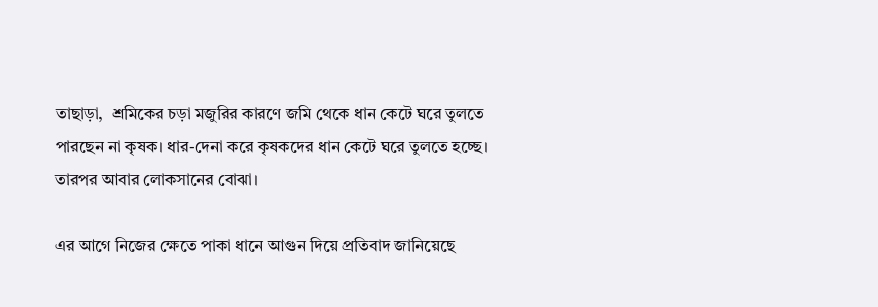তাছাড়া,  শ্রমিকের চড়া মজুরির কারণে জমি থেকে ধান কেটে ঘরে তুলতে পারছেন না কৃষক। ধার-দেনা করে কৃষকদের ধান কেটে ঘরে তুলতে হচ্ছে। তারপর আবার লোকসানের বোঝা।

এর আগে নিজের ক্ষেতে পাকা ধানে আগুন দিয়ে প্রতিবাদ জানিয়েছে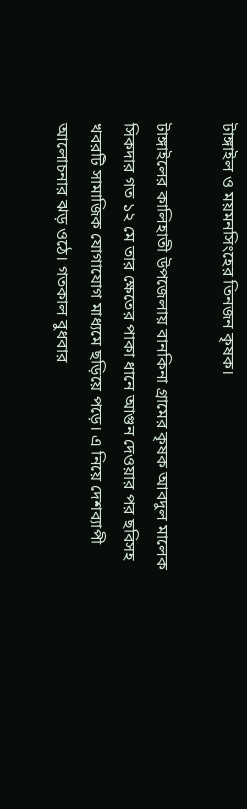টাঙ্গাইল ও ময়মনসিংহের তিনজন কৃষক।

টাঙ্গাইলের কালিহাতী উপজেলায় বানকিনা গ্রামের কৃষক আবদুল মালেক সিকদার গত ১২ মে তার ক্ষেতের পাকা ধানে আগুন দেওয়ার পর ছবিসহ খবরটি সামাজিক যোগাযোগ মাধ্যমে ছড়িয়ে পড়ে। এ নিয়ে দেশব্যাপী আলোচনার ঝড় ওঠে। গতকাল বুধবার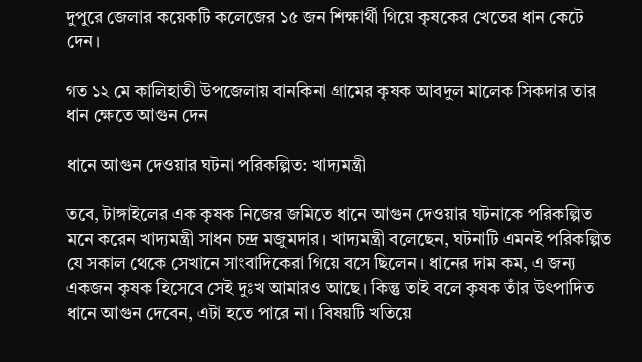দুপুরে জেলার কয়েকটি কলেজের ১৫ জন শিক্ষার্থী গিয়ে কৃষকের খেতের ধান কেটে দেন।

গত ১২ মে কালিহাতী উপজেলায় বানকিনা গ্রামের কৃষক আবদুল মালেক সিকদার তার ধান ক্ষেতে আগুন দেন

ধানে আগুন দেওয়ার ঘটনা পরিকল্পিত: খাদ্যমন্ত্রী

তবে, টাঙ্গাইলের এক কৃষক নিজের জমিতে ধানে আগুন দেওয়ার ঘটনাকে পরিকল্পিত মনে করেন খাদ্যমন্ত্রী সাধন চন্দ্র মজুমদার। খাদ্যমন্ত্রী বলেছেন, ঘটনাটি এমনই পরিকল্পিত যে সকাল থেকে সেখানে সাংবাদিকেরা গিয়ে বসে ছিলেন। ধানের দাম কম, এ জন্য একজন কৃষক হিসেবে সেই দুঃখ আমারও আছে। কিন্তু তাই বলে কৃষক তাঁর উৎপাদিত ধানে আগুন দেবেন, এটা হতে পারে না। বিষয়টি খতিয়ে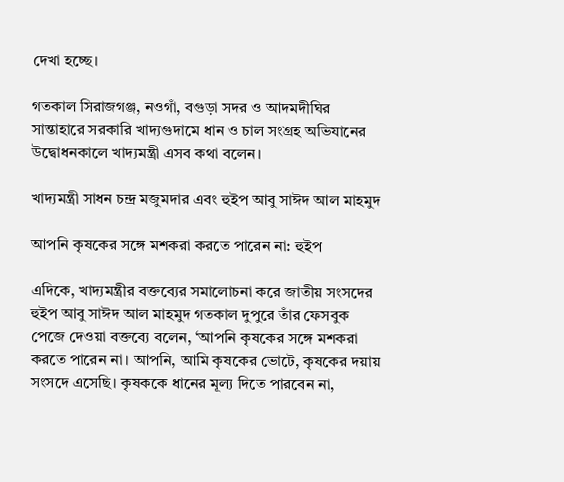দেখা হচ্ছে।

গতকাল সিরাজগঞ্জ, নওগাঁ, বগুড়া সদর ও আদমদীঘির সান্তাহারে সরকারি খাদ্যগুদামে ধান ও চাল সংগ্রহ অভিযানের উদ্বোধনকালে খাদ্যমন্ত্রী এসব কথা বলেন।

খাদ্যমন্ত্রী সাধন চন্দ্র মজুমদার এবং হুইপ আবু সাঈদ আল মাহমুদ

আপনি কৃষকের সঙ্গে মশকরা করতে পারেন না: হুইপ

এদিকে, খাদ্যমন্ত্রীর বক্তব্যের সমালোচনা করে জাতীয় সংসদের হুইপ আবু সাঈদ আল মাহমুদ গতকাল দুপুরে তাঁর ফেসবুক পেজে দেওয়া বক্তব্যে বলেন, ‘আপনি কৃষকের সঙ্গে মশকরা করতে পারেন না। আপনি, আমি কৃষকের ভোটে, কৃষকের দয়ায় সংসদে এসেছি। কৃষককে ধানের মূল্য দিতে পারবেন না,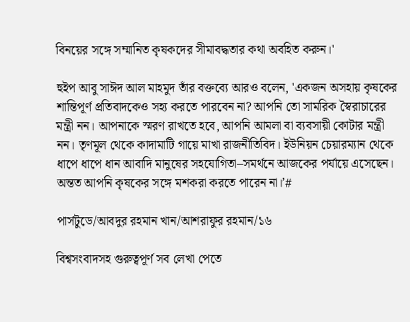বিনয়ের সঙ্গে সম্মানিত কৃষকদের সীমাবদ্ধতার কথা অবহিত করুন।'

হুইপ আবু সাঈদ আল মাহমুদ তাঁর বক্তব্যে আরও বলেন, 'একজন অসহায় কৃষকের শান্তিপূর্ণ প্রতিবাদকেও সহ্য করতে পারবেন না? আপনি তো সামরিক স্বৈরাচারের মন্ত্রী নন। আপনাকে স্মরণ রাখতে হবে, আপনি আমলা বা ব্যবসায়ী কোটার মন্ত্রী নন। তৃণমূল থেকে কাদামাটি গায়ে মাখা রাজনীতিবিদ। ইউনিয়ন চেয়ারম্যান থেকে ধাপে ধাপে ধান আবাদি মানুষের সহযোগিতা–সমর্থনে আজকের পর্যায়ে এসেছেন। অন্তত আপনি কৃষকের সঙ্গে মশকরা করতে পারেন না।’#

পার্সটুডে/আবদুর রহমান খান/আশরাফুর রহমান/১৬

বিশ্বসংবাদসহ গুরুত্বপূর্ণ সব লেখা পেতে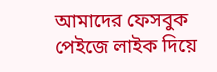আমাদের ফেসবুক পেইজে লাইক দিয়ে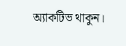অ্যাকটিভ থাকুন।